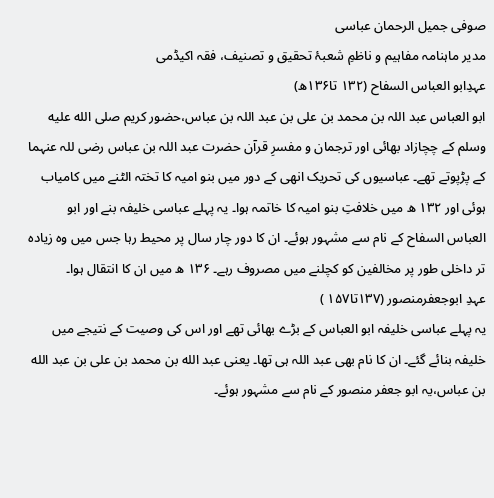صوفی جمیل الرحمان عباسی
مدیر ماہنامہ مفاہیم و ناظمِ شعبۂ تحقیق و تصنیف، فقہ اکیڈمی
عہدِابو العباس السفاح (۱۳۲ تا۱۳۶ھ)
ابو العباس عبد اللہ بن محمد بن علی بن عبد اللہ بن عباس،حضور کریم صلى الله عليه وسلم کے چچازاد بھائی اور ترجمان و مفسرِ قرآن حضرت عبد اللہ بن عباس رضی للہ عنہما کے پڑپوتے تھے۔ عباسیوں کی تحریک انھی کے دور میں بنو امیہ کا تختہ الٹنے میں کامیاب ہوئی اور ۱۳۲ ھ میں خلافتِ بنو امیہ کا خاتمہ ہوا۔ یہ پہلے عباسی خلیفہ بنے اور ابو العباس السفاح کے نام سے مشہور ہوئے۔ ان کا دور چار سال پر محیط رہا جس میں وہ زیادہ تر داخلی طور پر مخالفین کو کچلنے میں مصروف رہے۔ ۱۳۶ ھ میں ان کا انتقال ہوا۔
عہدِ ابوجعفرمنصور (۱۳۷تا۱۵۷ )
یہ پہلے عباسی خلیفہ ابو العباس کے بڑے بھائی تھے اور اس کی وصیت کے نتیجے میں خلیفہ بنائے گئے۔ ان کا نام بھی عبد اللہ ہی تھا۔ یعنی عبد الله بن محمد بن علی بن عبد الله بن عباس،یہ ابو جعفر منصور کے نام سے مشہور ہوئے۔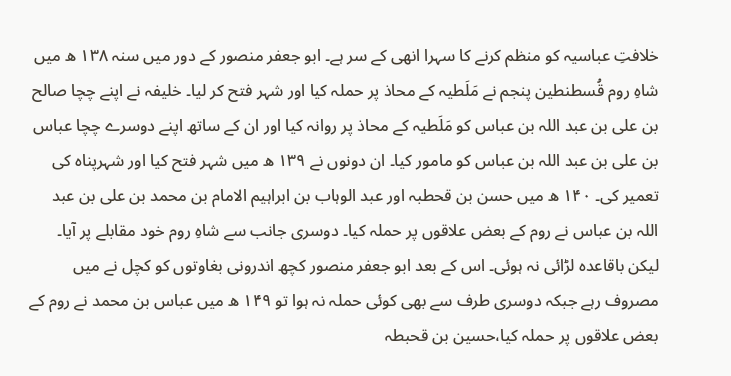خلافتِ عباسیہ کو منظم کرنے کا سہرا انھی کے سر ہے۔ ابو جعفر منصور کے دور میں سنہ ۱۳۸ ھ میں شاہِ روم قُسطنطین پنجم نے مَلَطیہ کے محاذ پر حملہ کیا اور شہر فتح کر لیا۔ خلیفہ نے اپنے چچا صالح بن علی بن عبد اللہ بن عباس کو مَلَطیہ کے محاذ پر روانہ کیا اور ان کے ساتھ اپنے دوسرے چچا عباس بن علی بن عبد اللہ بن عباس کو مامور کیا۔ ان دونوں نے ۱۳۹ ھ میں شہر فتح کیا اور شہرپناہ کی تعمیر کی۔ ۱۴۰ ھ میں حسن بن قحطبہ اور عبد الوہاب بن ابراہیم الامام بن محمد بن علی بن عبد اللہ بن عباس نے روم کے بعض علاقوں پر حملہ کیا۔ دوسری جانب سے شاہِ روم خود مقابلے پر آیا۔ لیکن باقاعدہ لڑائی نہ ہوئی۔ اس کے بعد ابو جعفر منصور کچھ اندرونی بغاوتوں کو کچل نے میں مصروف رہے جبکہ دوسری طرف سے بھی کوئی حملہ نہ ہوا تو ۱۴۹ ھ میں عباس بن محمد نے روم کے بعض علاقوں پر حملہ کیا،حسین بن قحبطہ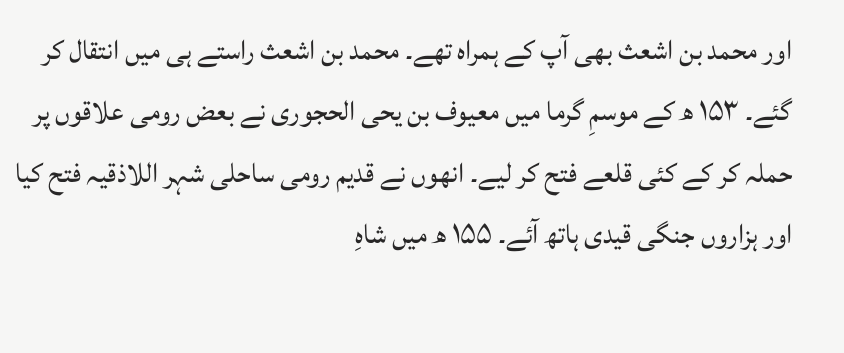اور محمد بن اشعث بھی آپ کے ہمراہ تھے۔ محمد بن اشعث راستے ہی میں انتقال کر گئے۔ ۱۵۳ ھ کے موسمِ گرما میں معیوف بن یحی الحجوری نے بعض رومی علاقوں پر حملہ کر کے کئی قلعے فتح کر لیے۔ انھوں نے قدیم رومی ساحلی شہر اللاذقیہ فتح کیا اور ہزاروں جنگی قیدی ہاتھ آئے۔ ۱۵۵ ھ میں شاہِ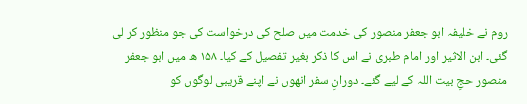روم نے خلیفہ ابو جعفر منصور کی خدمت میں صلح کی درخواست کی جو منظور کر لی گئی۔ ابن الاثیر اور امام طبری نے اس کا ذکر بغیر تفصیل کے کیا۔ ۱۵۸ ھ میں ابو جعفر منصور حجِ بیت اللہ کے لیے گئے۔ دورانِ سفر انھوں نے اپنے قریبی لوگوں کو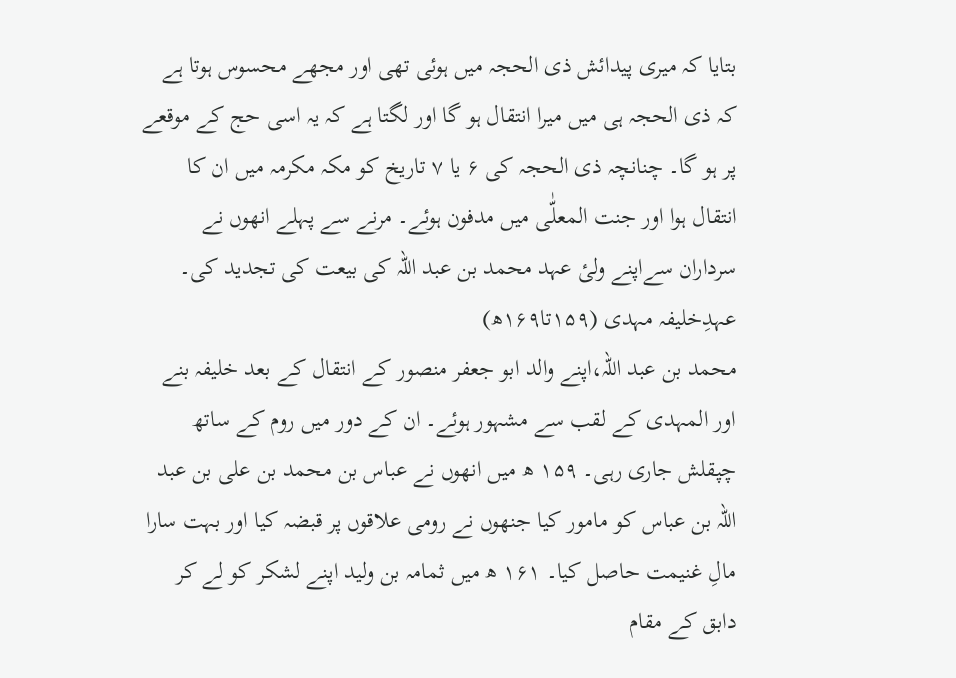بتایا کہ میری پیدائش ذی الحجہ میں ہوئی تھی اور مجھے محسوس ہوتا ہے کہ ذی الحجہ ہی میں میرا انتقال ہو گا اور لگتا ہے کہ یہ اسی حج کے موقعے پر ہو گا۔ چنانچہ ذی الحجہ کی ۶ یا ۷ تاریخ کو مکہ مکرمہ میں ان کا انتقال ہوا اور جنت المعلّٰی میں مدفون ہوئے۔ مرنے سے پہلے انھوں نے سرداران سےاپنے ولیٔ عہد محمد بن عبد اللہ کی بیعت کی تجدید کی۔
عہدِخلیفہ مہدی (۱۵۹تا۱۶۹ھ)
محمد بن عبد اللہ،اپنے والد ابو جعفر منصور کے انتقال کے بعد خلیفہ بنے اور المہدی کے لقب سے مشہور ہوئے۔ ان کے دور میں روم کے ساتھ چپقلش جاری رہی۔ ۱۵۹ ھ میں انھوں نے عباس بن محمد بن علی بن عبد اللہ بن عباس کو مامور کیا جنھوں نے رومی علاقوں پر قبضہ کیا اور بہت سارا مالِ غنیمت حاصل کیا۔ ۱۶۱ ھ میں ثمامہ بن ولید اپنے لشکر کو لے کر دابق کے مقام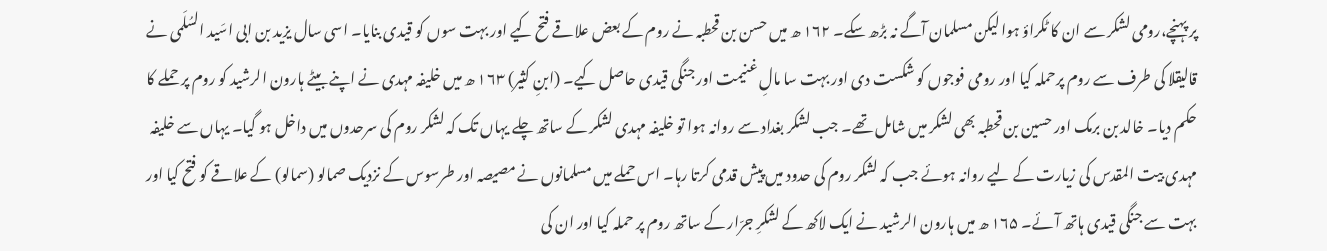پر پہنچے،رومی لشکر سے ان کا ٹکراؤ ہوا لیکن مسلمان آگے نہ بڑھ سکے۔ ۱۶۲ ھ میں حسن بن قحطبہ نے روم کے بعض علاقے فتح کیے اور بہت سوں کو قیدی بنایا۔ اسی سال یزید بن ابی اسَید السُلَمی نے قالیقلا کی طرف سے روم پرحملہ کیا اور رومی فوجوں کو شکست دی اور بہت سا مالِ غنیمت اور جنگی قیدی حاصل کیے۔ (ابنِ کثیر) ۱۶۳ ھ میں خلیفہ مہدی نے اپنے بیٹے ہارون الرشید کو روم پر حملے کا حکم دیا۔ خالد بن برمک اور حسین بن قحطبہ بھی لشکر میں شامل تھے۔ جب لشکر بغداد سے روانہ ہوا تو خلیفہ مہدی لشکر کے ساتھ چلے یہاں تک کہ لشکر روم کی سرحدوں میں داخل ہو گیا۔ یہاں سے خلیفہ مہدی بیت المقدس کی زیارت کے لیے روانہ ہوئے جب کہ لشکر روم کی حدود میں پیش قدمی کرتا رہا۔ اس حملے میں مسلمانوں نے مصیصہ اور طرسوس کے نزدیک صمالو (سمالو) کے علاقے کو فتح کیا اور بہت سے جنگی قیدی ہاتھ آئے۔ ۱۶۵ ھ میں ہارون الرشید نے ایک لاکھ کے لشکرِ جرّار کے ساتھ روم پر حملہ کیا اور ان کی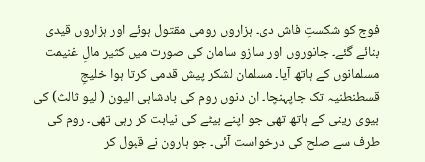فوج کو شکستِ فاش دی۔ ہزاروں رومی مقتول ہوئے اور ہزاروں قیدی بنائے گئے۔ جانوروں اور سازو سامان کی صورت میں کثیر مالِ غنیمت مسلمانوں کے ہاتھ آیا۔ مسلمان لشکر پیش قدمی کرتا ہوا خلیجِ قسطنطنیہ تک جاپہنچا۔ ان دنوں روم کی بادشاہی الیون ( لیو ثالث) کی بیوی رینی کے ہاتھ تھی جو اپنے بیٹے کی نیابت کر رہی تھی۔ روم کی طرف سے صلح کی درخواست آئی۔ جو ہارون نے قبول کر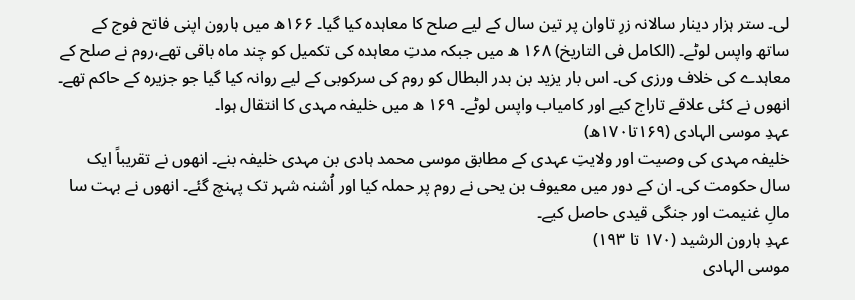لی۔ ستر ہزار دینار سالانہ زرِ تاوان پر تین سال کے لیے صلح کا معاہدہ کیا گیا۔ ۱۶۶ھ میں ہارون اپنی فاتح فوج کے ساتھ واپس لوٹے۔ (الکامل فی التاریخ) ۱۶۸ ھ میں جبکہ مدتِ معاہدہ کی تکمیل کو چند ماہ باقی تھے،روم نے صلح کے معاہدے کی خلاف ورزی کی۔ اس بار یزید بن بدر البطال کو روم کی سرکوبی کے لیے روانہ کیا گیا جو جزیرہ کے حاکم تھے۔ انھوں نے کئی علاقے تاراج کیے اور کامیاب واپس لوٹے۔ ۱۶۹ ھ میں خلیفہ مہدی کا انتقال ہوا۔
عہدِ موسی الہادی (۱۶۹تا۱۷۰ھ)
خلیفہ مہدی کی وصیت اور ولایتِ عہدی کے مطابق موسی محمد ہادی بن مہدی خلیفہ بنے۔ انھوں نے تقریباً ایک سال حکومت کی۔ ان کے دور میں معیوف بن یحی نے روم پر حملہ کیا اور اُشنہ شہر تک پہنچ گئے۔ انھوں نے بہت سا مالِ غنیمت اور جنگی قیدی حاصل کیے۔
عہدِ ہارون الرشید (۱۷۰ تا ۱۹۳)
موسی الہادی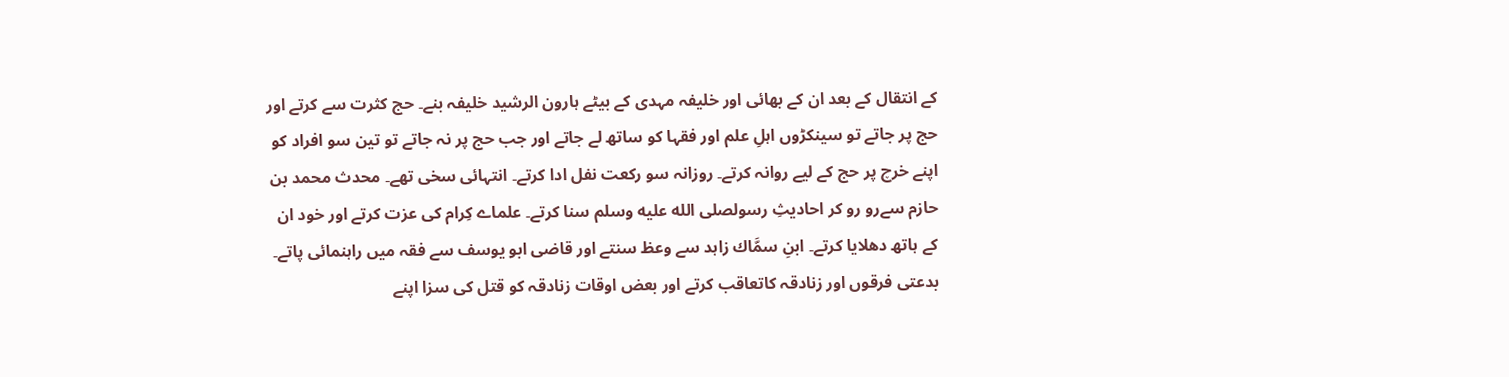کے انتقال کے بعد ان کے بھائی اور خلیفہ مہدی کے بیٹے ہارون الرشید خلیفہ بنے۔ حج کثرت سے کرتے اور حج پر جاتے تو سینکڑوں اہلِ علم اور فقہا کو ساتھ لے جاتے اور جب حج پر نہ جاتے تو تین سو افراد کو اپنے خرچ پر حج کے لیے روانہ کرتے۔ روزانہ سو رکعت نفل ادا کرتے۔ انتہائی سخی تھے۔ محدث محمد بن حازم سےرو رو کر احادیثِ رسولصلى الله عليه وسلم سنا کرتے۔ علماے کِرام کی عزت کرتے اور خود ان کے ہاتھ دھلایا کرتے۔ ابنِ سمَّاك زاہد سے وعظ سنتے اور قاضی ابو یوسف سے فقہ میں راہنمائی پاتے۔ بدعتی فرقوں اور زنادقہ کاتعاقب کرتے اور بعض اوقات زنادقہ کو قتل کی سزا اپنے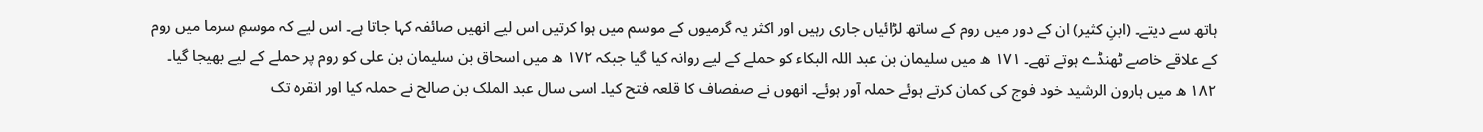ہاتھ سے دیتے۔ (ابنِ کثیر) ان کے دور میں روم کے ساتھ لڑائیاں جاری رہیں اور اکثر یہ گرمیوں کے موسم میں ہوا کرتیں اس لیے انھیں صائفہ کہا جاتا ہے۔ اس لیے کہ موسمِ سرما میں روم کے علاقے خاصے ٹھنڈے ہوتے تھے۔ ۱۷۱ ھ میں سلیمان بن عبد اللہ البکاء کو حملے کے لیے روانہ کیا گیا جبکہ ۱۷۲ ھ میں اسحاق بن سلیمان بن علی کو روم پر حملے کے لیے بھیجا گیا۔ ۱۸۲ ھ میں ہارون الرشید خود فوج کی کمان کرتے ہوئے حملہ آور ہوئے۔ انھوں نے صفصاف کا قلعہ فتح کیا۔ اسی سال عبد الملک بن صالح نے حملہ کیا اور انقرہ تک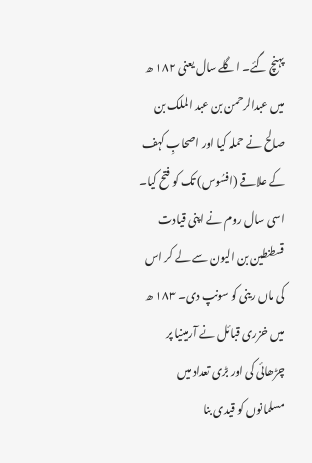پہنچ گئے۔ اگلے سال یعنی ۱۸۲ ھ میں عبدالرحمن بن عبد الملک بن صالح نے حملہ کیا اور اصحابِ کہف کے علاقے (افسُوس) تک کو فتح کیا۔ اسی سال روم نے اپنی قیادت قسطنطین بن الیون سے لے کر اس کی ماں رینی کو سونپ دی۔ ۱۸۳ ھ میں خزری قبائل نے آرمینیا پر چڑھائی کی اور بڑی تعداد میں مسلمانوں کو قیدی بنا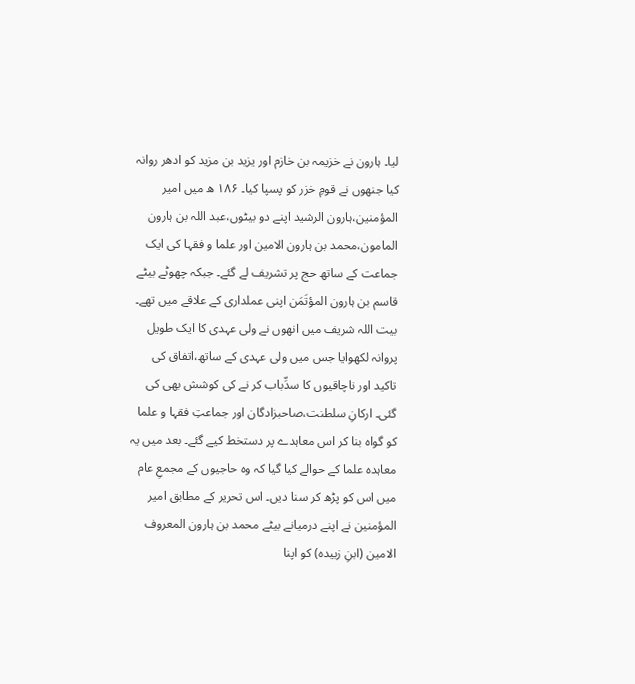لیا۔ ہارون نے خزیمہ بن خازم اور یزید بن مزید کو ادھر روانہ کیا جنھوں نے قومِ خزر کو پسپا کیا۔ ۱۸۶ ھ میں امیر المؤمنین،ہارون الرشید اپنے دو بیٹوں،عبد اللہ بن ہارون المامون،محمد بن ہارون الامین اور علما و فقہا کی ایک جماعت کے ساتھ حج پر تشریف لے گئے۔ جبکہ چھوٹے بیٹے قاسم بن ہارون المؤتَمَن اپنی عملداری کے علاقے میں تھے۔ بیت اللہ شریف میں انھوں نے ولی عہدی کا ایک طویل پروانہ لکھوایا جس میں ولی عہدی کے ساتھ،اتفاق کی تاکید اور ناچاقیوں کا سدِّباب کر نے کی کوشش بھی کی گئی۔ ارکانِ سلطنت،صاحبزادگان اور جماعتِ فقہا و علما کو گواہ بنا کر اس معاہدے پر دستخط کیے گئے۔ بعد میں یہ معاہدہ علما کے حوالے کیا گیا کہ وہ حاجیوں کے مجمعِ عام میں اس کو پڑھ کر سنا دیں۔ اس تحریر کے مطابق امیر المؤمنین نے اپنے درمیانے بیٹے محمد بن ہارون المعروف الامین (ابنِ زبيده) کو اپنا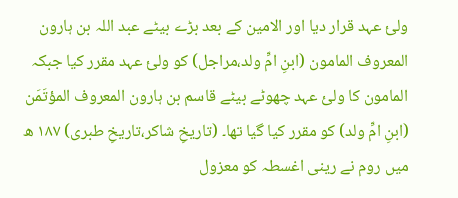ولیٔ عہد قرار دیا اور الامین کے بعد بڑے بیٹے عبد اللہ بن ہارون المعروف المامون (ابنِ امِّ ولد،مراجل) کو ولیٔ عہد مقرر کیا جبکہ المامون کا ولیٔ عہد چھوٹے بیٹے قاسم بن ہارون المعروف المؤتَمَن (ابنِ امِّ ولد) کو مقرر کیا گیا تھا۔ (تاریخِ شاکر،تاریخِ طبری) ۱۸۷ ھ میں روم نے رینی اغسطہ کو معزول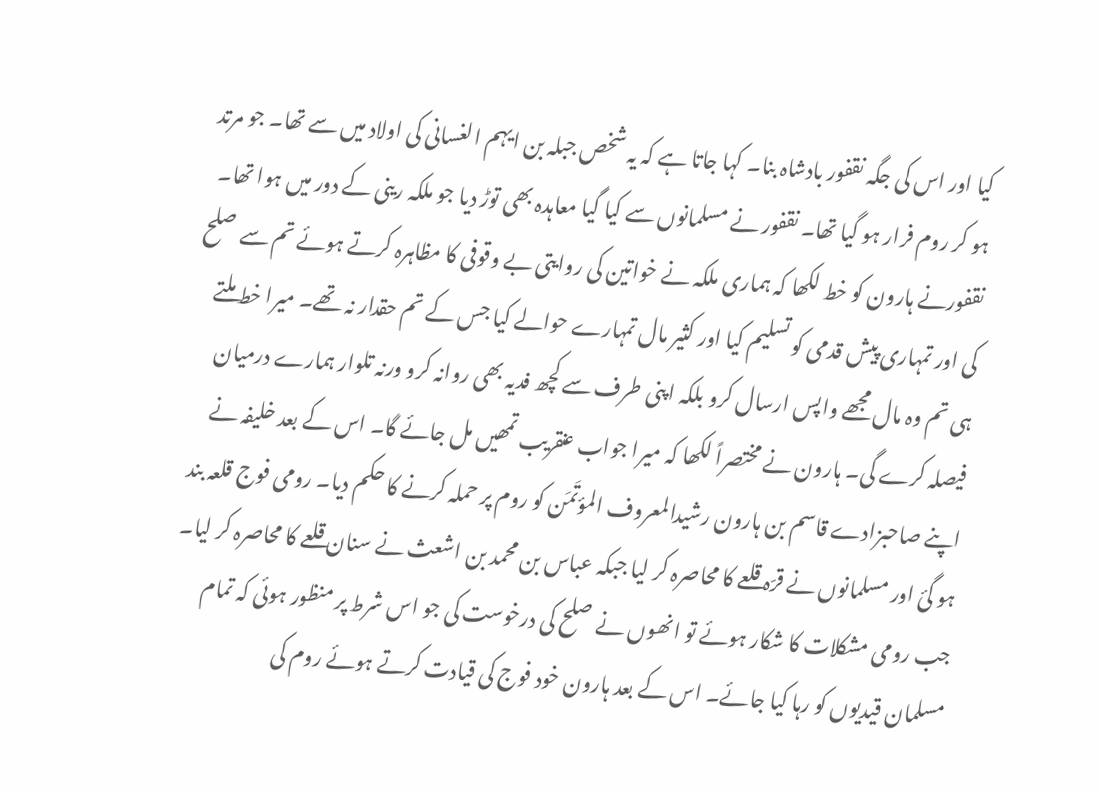کیا اور اس کی جگہ نقفور بادشاہ بنا۔ کہا جاتا ہے کہ یہ شخص جبلہ بن ایہم الغسانی کی اولاد میں سے تھا۔ جو مرتد ہو کر روم فرار ہو گیا تھا۔ نقفور نے مسلمانوں سے کیا گیا معاہدہ بھی توڑ دیا جو ملکہ رینی کے دور میں ہوا تھا۔ نقفورنے ہارون کو خط لکھا کہ ہماری ملکہ نے خواتین کی روایتی بے وقوفی کا مظاہرہ کرتے ہوئے تم سے صلح کی اور تمہاری پیش قدمی کو تسلیم کیا اور کثیر مال تمہارے حوالے کیا جس کے تم حقدار نہ تھے۔ میرا خط ملتے ہی تم وہ مال مجھے واپس ارسال کرو بلکہ اپنی طرف سے کچھ فدیہ بھی روانہ کرو ورنہ تلوار ہمارے درمیان فیصلہ کرے گی۔ ہارون نے مختصراً لکھا کہ میرا جواب عنقریب تمھیں مل جائے گا۔ اس کے بعد خلیفہ نے اپنے صاحبزادے قاسم بن ہارون رشیدالمعروف المؤتَمَن کو روم پر حملہ کرنے کا حکم دیا۔ رومی فوج قلعہ بند ہو گئ اور مسلمانوں نے قرّہ قلعے کا محاصرہ کر لیا جبکہ عباس بن محمد بن اشعث نے سنان قلعے کا محاصرہ کر لیا۔ جب رومی مشکلات کا شکار ہوئے تو انھوں نے صلح کی درخوست کی جو اس شرط پر منظور ہوئی کہ تمام مسلمان قیدیوں کو رہا کیا جائے۔ اس کے بعد ہارون خود فوج کی قیادت کرتے ہوئے روم کی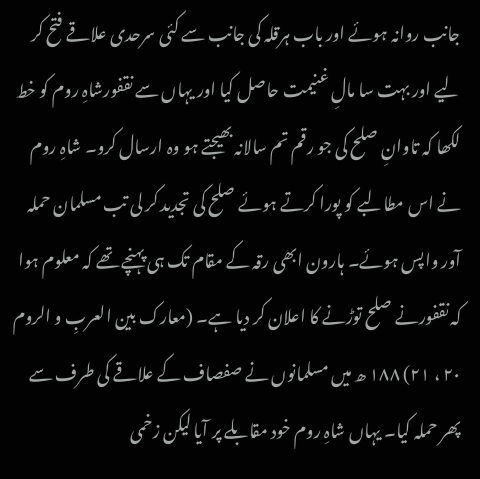جانب روانہ ہوئے اور باب ہرقلہ کی جانب سے کئی سرحدی علاقے فتح کر لیے اور بہت سا مالِ غنیمت حاصل کیا اور یہاں سے نقفورشاہِ روم کو خط لکھا کہ تاوانِ صلح کی جو رقم تم سالانہ بھیجتے ہو وہ ارسال کرو۔ شاہِ روم نے اس مطالبے کو پورا کرتے ہوئے صلح کی تجدید کر لی تب مسلمان حملہ آور واپس ہوئے۔ ہارون ابھی رقہ کے مقام تک ہی پہنچے تھے کہ معلوم ہوا کہ نقفورنے صلح توڑنے کا اعلان کر دیا ہے۔ (معارک بین العربِ و الروم ۲۰ ، ۲۱) ۱۸۸ ھ میں مسلمانوں نے صفصاف کے علاقے کی طرف سے پھر حملہ کیا۔ یہاں شاہِ روم خود مقابلے پر آیا لیکن زخمی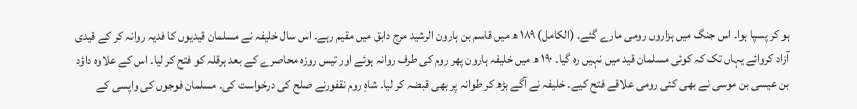ہو کر پسپا ہوا۔ اس جنگ میں ہزاروں رومی مارے گئے۔ (الکامل) ۱۸۹ ھ میں قاسم بن ہارون الرشید مرج دابق میں مقیم رہے۔ اس سال خلیفہ نے مسلمان قیدیوں کا فدیہ روانہ کر کے قیدی آزاد کروائے یہاں تک کہ کوئی مسلمان قید میں نہیں رہ گیا۔ ۱۹۰ ھ میں خلیفہ ہارون پھر روم کی طرف روانہ ہوئے اور تیس روزہ محاصرے کے بعد ہرقلہ کو فتح کر لیا۔ اس کے علاوہ داؤد بن عیسی بن موسی نے بھی کئی رومی علاقے فتح کیے۔ خلیفہ نے آگے بڑھ کر طوانہ پر بھی قبضہ کر لیا۔ شاہِ روم نقفورنے صلح کی درخواست کی۔ مسلمان فوجوں کی واپسی کے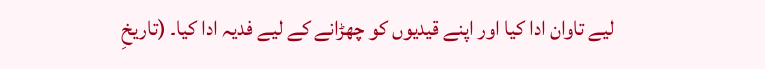لیے تاوان ادا کیا اور اپنے قیدیوں کو چھڑانے کے لیے فدیہ ادا کیا۔ (تاریخِ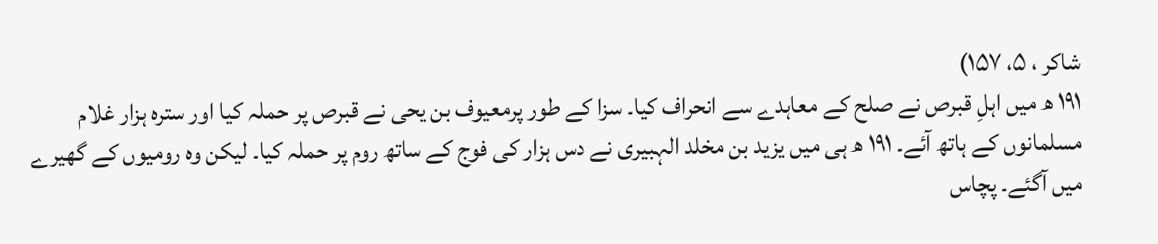شاکر ، ۵، ۱۵۷)
۱۹۱ ھ میں اہلِ قبرص نے صلح کے معاہدے سے انحراف کیا۔ سزا کے طور پرمعیوف بن یحی نے قبرص پر حملہ کیا اور سترہ ہزار غلام مسلمانوں کے ہاتھ آئے۔ ۱۹۱ ھ ہی میں یزید بن مخلد الہبیری نے دس ہزار کی فوج کے ساتھ روم پر حملہ کیا۔ لیکن وہ رومیوں کے گھیرے میں آگئے۔ پچاس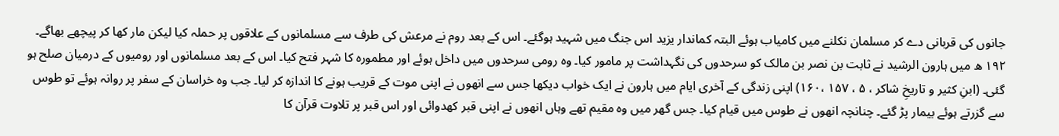جانوں کی قربانی دے کر مسلمان نکلنے میں کامیاب ہوئے البتہ کماندار یزید اس جنگ میں شہید ہوگئے۔ اس کے بعد روم نے مرعش کی طرف سے مسلمانوں کے علاقوں پر حملہ کیا لیکن مار کھا کر پیچھے بھاگے۔ ۱۹۲ ھ میں ہارون الرشید نے ثابت بن نصر بن مالک کو سرحدوں کی نگہداشت پر مامور کیا۔ وہ رومی سرحدوں میں داخل ہوئے اور مطمورہ کا شہر فتح کیا۔ اس کے بعد مسلمانوں اور رومیوں کے درمیان صلح ہو گئی۔ (ابنِ کثیر و تاریخِ شاکر ، ۵ ، ۱۵۷ ،۱۶۰) اپنی زندگی کے آخری ایام میں ہارون نے ایک خواب دیکھا جس سے انھوں نے اپنی موت کے قریب ہونے کا اندازہ کر لیا۔ جب وہ خراسان کے سفر پر روانہ ہوئے تو طوس سے گزرتے ہوئے بیمار پڑ گئے۔ چنانچہ انھوں نے طوس میں قیام کیا۔ جس گھر میں وہ مقیم تھے وہاں انھوں نے اپنی قبر کھدوائی اور اس قبر پر تلاوت قرآن کا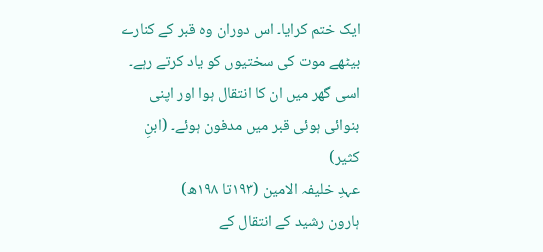ایک ختم کرایا۔ اس دوران وہ قبر کے کنارے بیٹھے موت کی سختیوں کو یاد کرتے رہے۔ اسی گھر میں ان کا انتقال ہوا اور اپنی بنوائی ہوئی قبر میں مدفون ہوئے۔ (ابنِ کثیر)
عہدِ خلیفہ الامین (۱۹۳تا ۱۹۸ھ)
ہارون رشید کے انتقال کے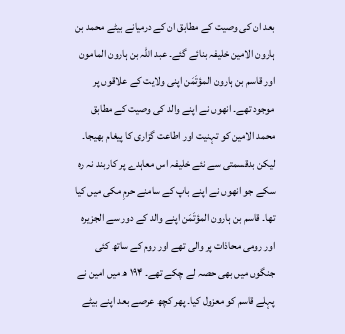بعد ان کی وصیت کے مطابق ان کے درمیانے بیٹے محمد بن ہارون الامین خلیفہ بنائے گئے۔ عبد اللہ بن ہارون المامون اور قاسم بن ہارون المؤتَمَن اپنی ولایت کے علاقوں پر موجود تھے۔ انھوں نے اپنے والد کی وصیت کے مطابق محمد الامین کو تہنیت اور اطاعت گزاری کا پیغام بھیجا۔ لیکن بدقسمتی سے نئے خلیفہ اس معاہدے پر کاربند نہ رہ سکے جو انھوں نے اپنے باپ کے سامنے حرمِ مکی میں کیا تھا۔ قاسم بن ہارون المؤتَمَن اپنے والد کے دور سے الجزیرہ اور رومی محاذات پر والی تھے اور روم کے ساتھ کئی جنگوں میں بھی حصہ لے چکے تھے۔ ۱۹۴ ھ میں امین نے پہلے قاسم کو معزول کیا۔ پھر کچھ عرصے بعد اپنے بیٹے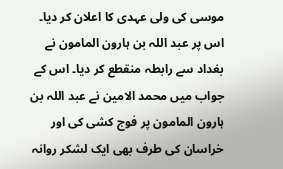موسی کی ولی عہدی کا اعلان کر دیا۔ اس پر عبد اللہ بن ہارون المامون نے بغداد سے رابطہ منقطع کر دیا۔ اس کے جواب میں محمد الامین نے عبد اللہ بن ہارون المامون پر فوج کشی کی اور خراسان کی طرف بھی ایک لشکر روانہ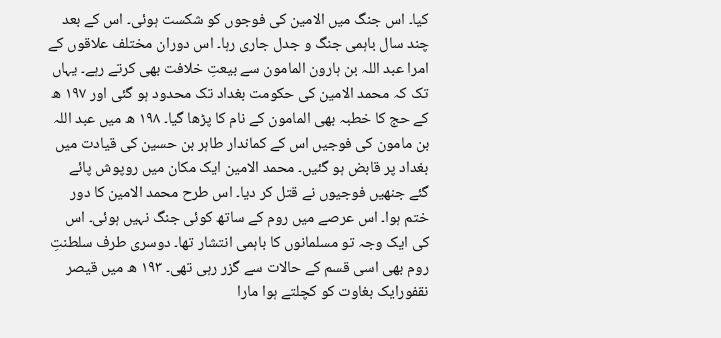کیا۔ اس جنگ میں الامین کی فوجوں کو شکست ہوئی۔ اس کے بعد چند سال باہمی جنگ و جدل جاری رہا۔ اس دوران مختلف علاقوں کے امرا عبد اللہ بن ہارون المامون سے بیعتِ خلافت بھی کرتے رہے۔ یہاں تک کہ محمد الامین کی حکومت بغداد تک محدود ہو گئی اور ۱۹۷ ھ کے حج کا خطبہ بھی المامون کے نام کا پڑھا گیا۔ ۱۹۸ ھ میں عبد اللہ بن مامون کی فوجیں اس کے کماندار طاہر بن حسین کی قیادت میں بغداد پر قابض ہو گئیں۔ محمد الامین ایک مکان میں روپوش پائے گئے جنھیں فوجیوں نے قتل کر دیا۔ اس طرح محمد الامین کا دور ختم ہوا۔ اس عرصے میں روم کے ساتھ کوئی جنگ نہیں ہوئی۔ اس کی ایک وجہ تو مسلمانوں کا باہمی انتشار تھا۔ دوسری طرف سلطنتِ روم بھی اسی قسم کے حالات سے گزر رہی تھی۔ ۱۹۳ ھ میں قیصر نقفورایک بغاوت کو کچلتے ہوا مارا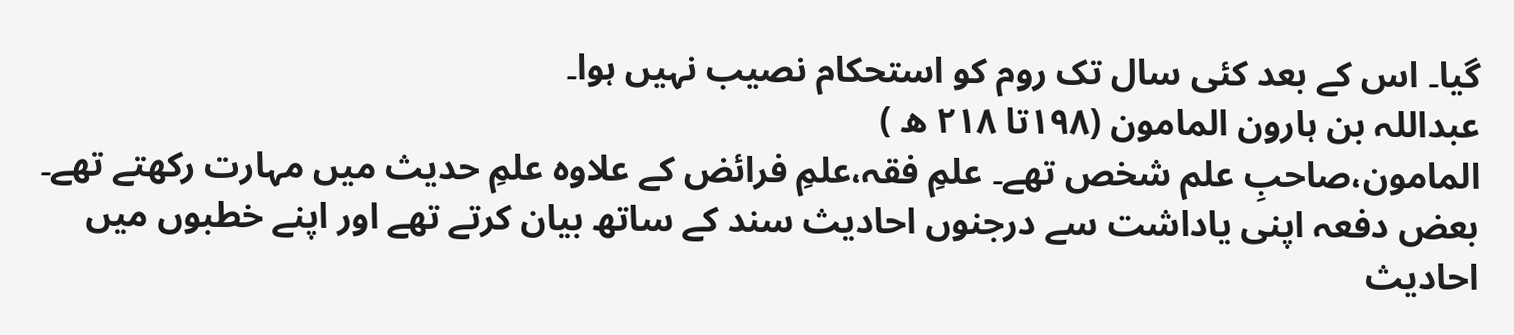گیا۔ اس کے بعد کئی سال تک روم کو استحکام نصیب نہیں ہوا۔
عبداللہ بن ہارون المامون (۱۹۸تا ۲۱۸ ھ )
المامون،صاحبِ علم شخص تھے۔ علمِ فقہ،علمِ فرائض کے علاوہ علمِ حدیث میں مہارت رکھتے تھے۔ بعض دفعہ اپنی یاداشت سے درجنوں احادیث سند کے ساتھ بیان کرتے تھے اور اپنے خطبوں میں احادیث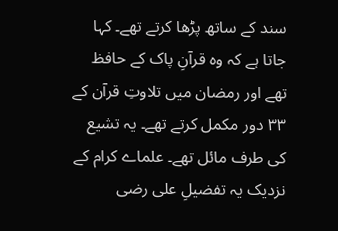سند کے ساتھ پڑھا کرتے تھے۔ کہا جاتا ہے کہ وہ قرآنِ پاک کے حافظ تھے اور رمضان میں تلاوتِ قرآن کے ۳۳ دور مکمل کرتے تھے۔ یہ تشیع کی طرف مائل تھے۔ علماے کرام کے نزدیک یہ تفضیلِ علی رضی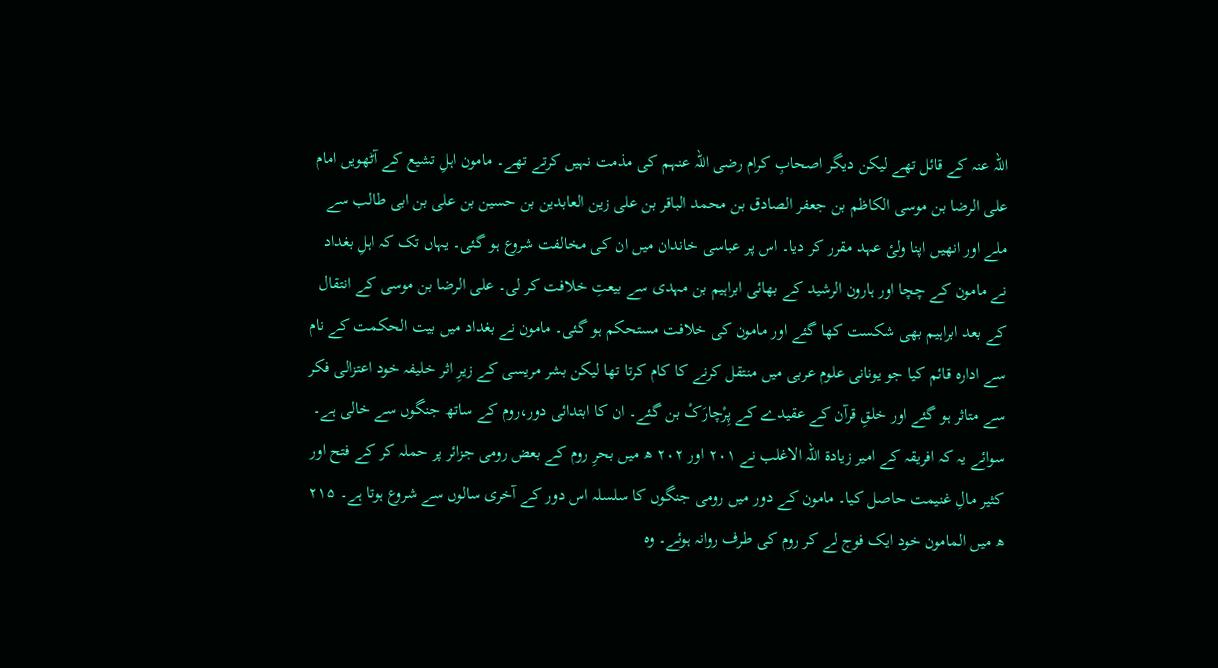اللہ عنہ کے قائل تھے لیکن دیگر اصحابِ کرام رضی اللہ عنہم کی مذمت نہیں کرتے تھے۔ مامون اہلِ تشیع کے آٹھویں امام علی الرضا بن موسى الكاظم بن جعفر الصادق بن محمد الباقر بن علی زين العابدين بن حسين بن علی بن ابی طالب سے ملے اور انھیں اپنا ولیٔ عہد مقرر کر دیا۔ اس پر عباسی خاندان میں ان کی مخالفت شروع ہو گئی۔ یہاں تک کہ اہلِ بغداد نے مامون کے چچا اور ہارون الرشید کے بھائی ابراہیم بن مہدی سے بیعتِ خلافت کر لی۔ علی الرضا بن موسی کے انتقال کے بعد ابراہیم بھی شکست کھا گئے اور مامون کی خلافت مستحکم ہو گئی۔ مامون نے بغداد میں بیت الحکمت کے نام سے ادارہ قائم کیا جو یونانی علوم عربی میں منتقل کرنے کا کام کرتا تھا لیکن بشر مریسی کے زیرِ اثر خلیفہ خود اعتزالی فکر سے متاثر ہو گئے اور خلقِ قرآن کے عقیدے کے پِرْچارَکْ بن گئے۔ ان کا ابتدائی دور،روم کے ساتھ جنگوں سے خالی ہے۔ سوائے یہ کہ افریقہ کے امیر زیادۃ اللہ الاغلب نے ۲۰۱ اور ۲۰۲ ھ میں بحرِ روم کے بعض رومی جزائر پر حملہ کر کے فتح اور کثیر مالِ غنیمت حاصل کیا۔ مامون کے دور میں رومی جنگوں کا سلسلہ اس دور کے آخری سالوں سے شروع ہوتا ہے۔ ۲۱۵ ھ میں المامون خود ایک فوج لے کر روم کی طرف روانہ ہوئے۔ وہ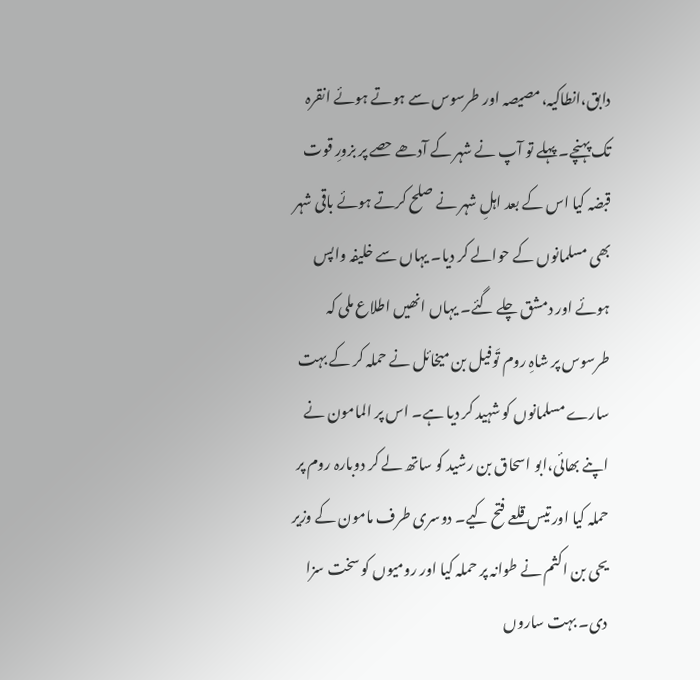دابق،انطاکیہ،مصیصہ اور طرسوس سے ہوتے ہوئے انقرہ تک پہنچے۔ پہلے تو آپ نے شہر کے آدھے حصے پر بزورِ قوت قبضہ کیا اس کے بعد اہلِ شہر نے صلح کرتے ہوئے باقی شہر بھی مسلمانوں کے حوالے کر دیا۔ یہاں سے خلیفہ واپس ہوئے اور دمشق چلے گئے۔ یہاں انھیں اطلاع ملی کہ طرسوس پر شاہِ روم تَوفیل بن میخائل نے حملہ کر کے بہت سارے مسلمانوں کو شہید کر دیا ہے۔ اس پر المامون نے اپنے بھائی،ابو اسحاق بن رشید کو ساتھ لے کر دوبارہ روم پر حملہ کیا اور تیس قلعے فتح کیے۔ دوسری طرف مامون کے وزیر یحی بن اکثم نے طوانہ پر حملہ کیا اور رومیوں کو سخت سزا دی۔ بہت ساروں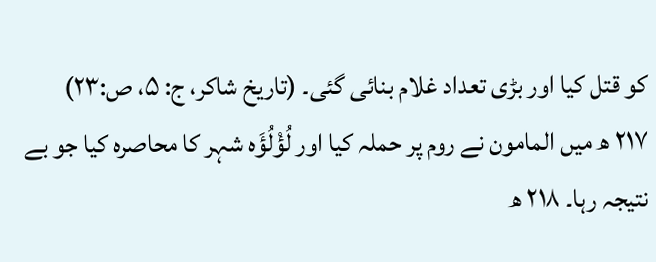کو قتل کیا اور بڑی تعداد غلام بنائی گئی۔ (تاریخ شاکر، ج: ۵، ص:۲۳)
۲۱۷ ھ میں المامون نے روم پر حملہ کیا اور لُؤْلُؤَه شہر کا محاصرہ کیا جو بے نتیجہ رہا۔ ۲۱۸ ھ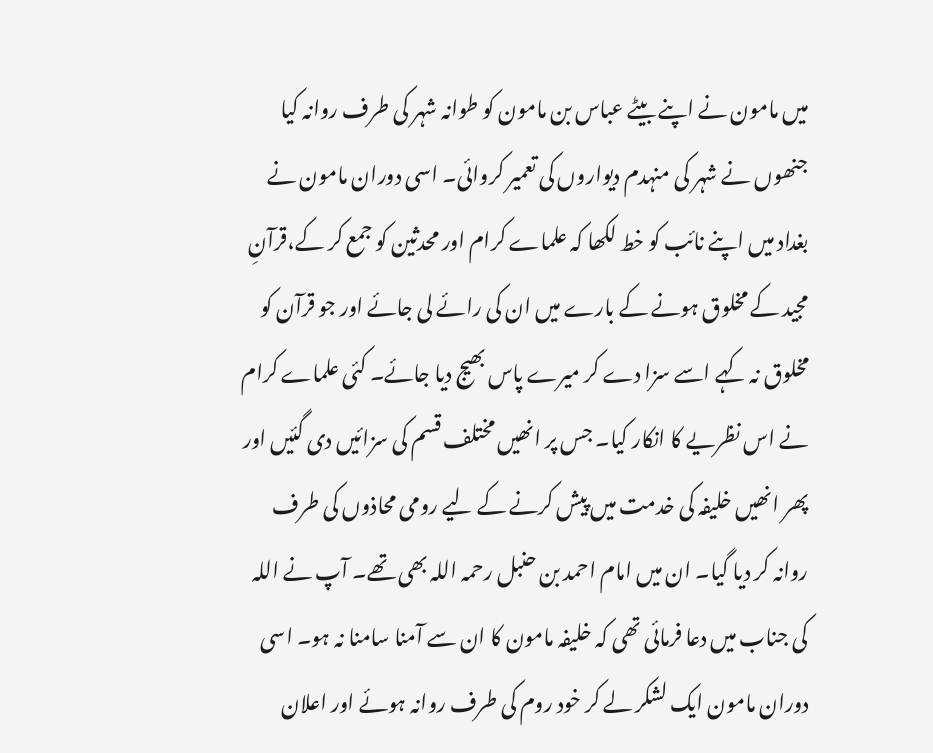میں مامون نے اپنے بیٹے عباس بن مامون کو طوانہ شہر کی طرف روانہ کیا جنھوں نے شہر کی منہدم دیواروں کی تعمیر کروائی۔ اسی دوران مامون نے بغداد میں اپنے نائب کو خط لکھا کہ علماے کرام اور محدثین کو جمع کر کے،قرآنِ مجید کے مخلوق ہونے کے بارے میں ان کی رائے لی جائے اور جو قرآن کو مخلوق نہ کہے اسے سزا دے کر میرے پاس بھیج دیا جائے۔ کئی علماے کرام نے اس نظریے کا انکار کیا۔ جس پر انھیں مختلف قسم کی سزائیں دی گئیں اور پھر انھیں خلیفہ کی خدمت میں پیش کرنے کے لیے رومی محاذوں کی طرف روانہ کر دیا گیا۔ ان میں امام احمد بن حنبل رحمہ اللہ بھی تھے۔ آپ نے اللہ کی جناب میں دعا فرمائی تھی کہ خلیفہ مامون کا ان سے آمنا سامنا نہ ہو۔ اسی دوران مامون ایک لشکر لے کر خود روم کی طرف روانہ ہوئے اور اعلان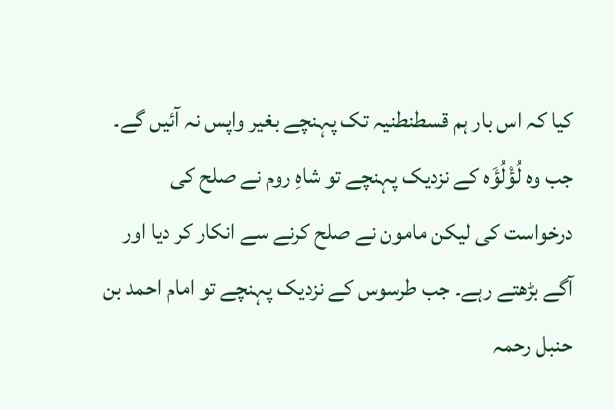کیا کہ اس بار ہم قسطنطنیہ تک پہنچے بغیر واپس نہ آئیں گے۔ جب وہ لُؤْلُؤَه کے نزدیک پہنچے تو شاہِ روم نے صلح کی درخواست کی لیکن مامون نے صلح کرنے سے انکار کر دیا اور آگے بڑھتے رہے۔ جب طرسوس کے نزدیک پہنچے تو امام احمد بن حنبل رحمہ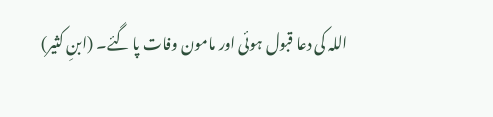اللہ کی دعا قبول ہوئی اور مامون وفات پا گئے۔ (ابنِ کثیر)